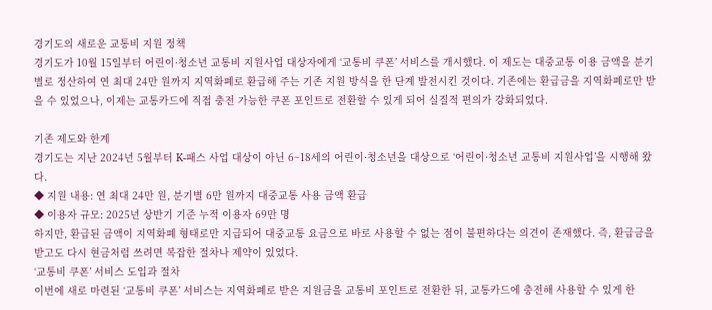경기도의 새로운 교통비 지원 정책
경기도가 10월 15일부터 어린이·청소년 교통비 지원사업 대상자에게 ‘교통비 쿠폰’ 서비스를 개시했다. 이 제도는 대중교통 이용 금액을 분기별로 정산하여 연 최대 24만 원까지 지역화폐로 환급해 주는 기존 지원 방식을 한 단계 발전시킨 것이다. 기존에는 환급금을 지역화폐로만 받을 수 있었으나, 이제는 교통카드에 직접 충전 가능한 쿠폰 포인트로 전환할 수 있게 되어 실질적 편의가 강화되었다.

기존 제도와 한계
경기도는 지난 2024년 5월부터 K-패스 사업 대상이 아닌 6~18세의 어린이·청소년을 대상으로 ‘어린이·청소년 교통비 지원사업’을 시행해 왔다.
◆ 지원 내용: 연 최대 24만 원, 분기별 6만 원까지 대중교통 사용 금액 환급
◆ 이용자 규모: 2025년 상반기 기준 누적 이용자 69만 명
하지만, 환급된 금액이 지역화폐 형태로만 지급되어 대중교통 요금으로 바로 사용할 수 없는 점이 불편하다는 의견이 존재했다. 즉, 환급금을 받고도 다시 현금처럼 쓰려면 복잡한 절차나 제약이 있었다.
‘교통비 쿠폰’ 서비스 도입과 절차
이번에 새로 마련된 ‘교통비 쿠폰’ 서비스는 지역화폐로 받은 지원금을 교통비 포인트로 전환한 뒤, 교통카드에 충전해 사용할 수 있게 한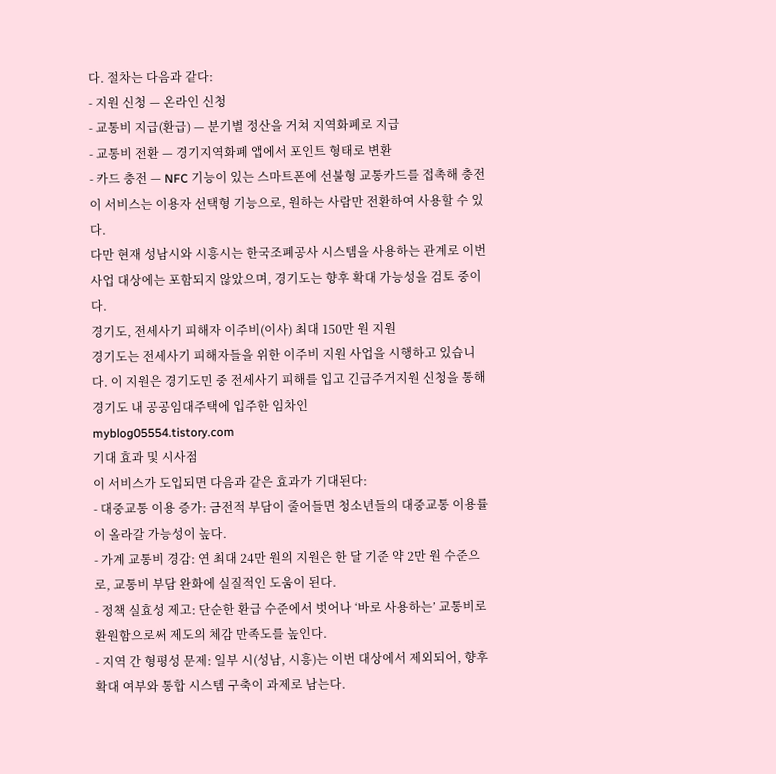다. 절차는 다음과 같다:
- 지원 신청 — 온라인 신청
- 교통비 지급(환급) — 분기별 정산을 거쳐 지역화폐로 지급
- 교통비 전환 — 경기지역화폐 앱에서 포인트 형태로 변환
- 카드 충전 — NFC 기능이 있는 스마트폰에 선불형 교통카드를 접촉해 충전
이 서비스는 이용자 선택형 기능으로, 원하는 사람만 전환하여 사용할 수 있다.
다만 현재 성남시와 시흥시는 한국조폐공사 시스템을 사용하는 관계로 이번 사업 대상에는 포함되지 않았으며, 경기도는 향후 확대 가능성을 검토 중이다.
경기도, 전세사기 피해자 이주비(이사) 최대 150만 원 지원
경기도는 전세사기 피해자들을 위한 이주비 지원 사업을 시행하고 있습니다. 이 지원은 경기도민 중 전세사기 피해를 입고 긴급주거지원 신청을 통해 경기도 내 공공임대주택에 입주한 임차인
myblog05554.tistory.com
기대 효과 및 시사점
이 서비스가 도입되면 다음과 같은 효과가 기대된다:
- 대중교통 이용 증가: 금전적 부담이 줄어들면 청소년들의 대중교통 이용률이 올라갈 가능성이 높다.
- 가계 교통비 경감: 연 최대 24만 원의 지원은 한 달 기준 약 2만 원 수준으로, 교통비 부담 완화에 실질적인 도움이 된다.
- 정책 실효성 제고: 단순한 환급 수준에서 벗어나 ‘바로 사용하는’ 교통비로 환원함으로써 제도의 체감 만족도를 높인다.
- 지역 간 형평성 문제: 일부 시(성남, 시흥)는 이번 대상에서 제외되어, 향후 확대 여부와 통합 시스템 구축이 과제로 남는다.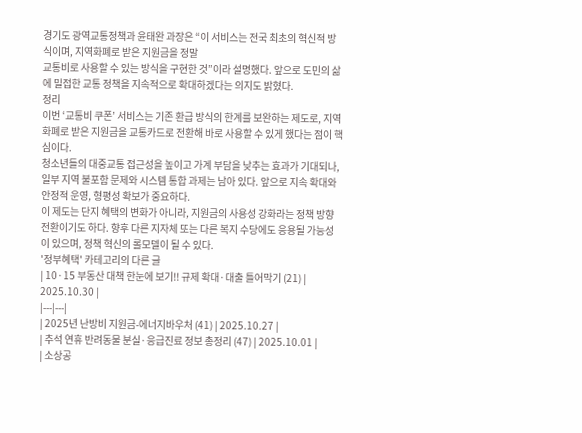경기도 광역교통정책과 윤태완 과장은 “이 서비스는 전국 최초의 혁신적 방식이며, 지역화폐로 받은 지원금을 정말
교통비로 사용할 수 있는 방식을 구현한 것”이라 설명했다. 앞으로 도민의 삶에 밀접한 교통 정책을 지속적으로 확대하겠다는 의지도 밝혔다.
정리
이번 ‘교통비 쿠폰’ 서비스는 기존 환급 방식의 한계를 보완하는 제도로, 지역화폐로 받은 지원금을 교통카드로 전환해 바로 사용할 수 있게 했다는 점이 핵심이다.
청소년들의 대중교통 접근성을 높이고 가계 부담을 낮추는 효과가 기대되나, 일부 지역 불포함 문제와 시스템 통합 과제는 남아 있다. 앞으로 지속 확대와 안정적 운영, 형평성 확보가 중요하다.
이 제도는 단지 혜택의 변화가 아니라, 지원금의 사용성 강화라는 정책 방향 전환이기도 하다. 향후 다른 지자체 또는 다른 복지 수당에도 응용될 가능성이 있으며, 정책 혁신의 롤모델이 될 수 있다.
'정부혜택' 카테고리의 다른 글
| 10·15 부동산 대책 한눈에 보기!! 규제 확대·대출 틀어막기 (21) | 2025.10.30 |
|---|---|
| 2025년 난방비 지원금-에너지바우처 (41) | 2025.10.27 |
| 추석 연휴 반려동물 분실·응급진료 정보 총정리 (47) | 2025.10.01 |
| 소상공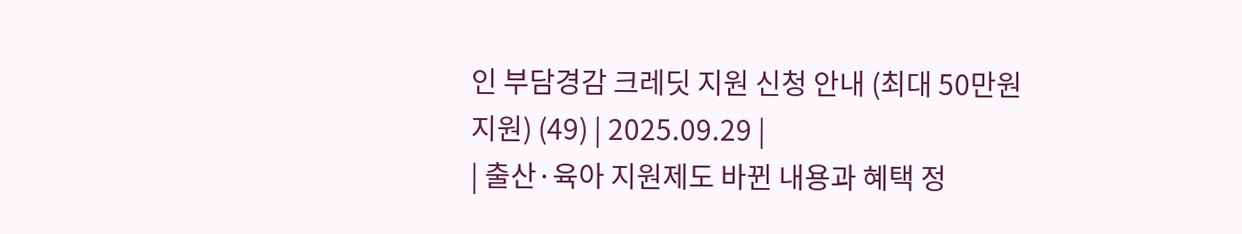인 부담경감 크레딧 지원 신청 안내 (최대 50만원 지원) (49) | 2025.09.29 |
| 출산·육아 지원제도 바뀐 내용과 혜택 정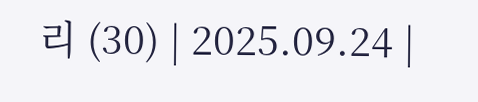리 (30) | 2025.09.24 |